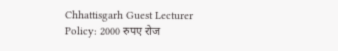Chhattisgarh Guest Lecturer Policy: 2000 रुपए रोज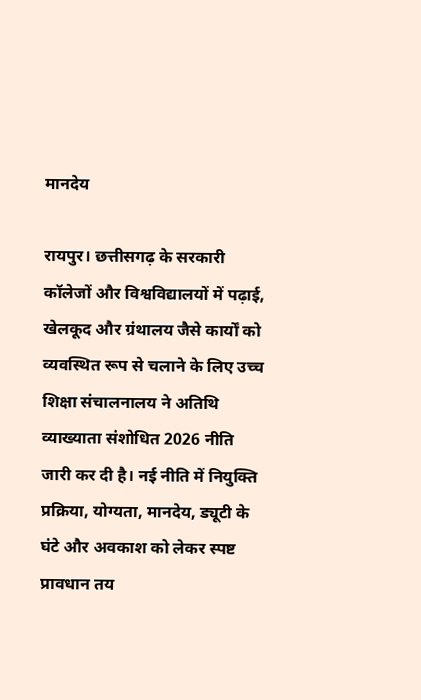मानदेय

रायपुर। छत्तीसगढ़ के सरकारी कॉलेजों और विश्वविद्यालयों में पढ़ाई, खेलकूद और ग्रंथालय जैसे कार्यों को व्यवस्थित रूप से चलाने के लिए उच्च शिक्षा संचालनालय ने अतिथि व्याख्याता संशोधित 2026 नीति जारी कर दी है। नई नीति में नियुक्ति प्रक्रिया, योग्यता, मानदेय, ड्यूटी के घंटे और अवकाश को लेकर स्पष्ट प्रावधान तय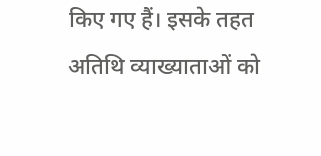किए गए हैं। इसके तहत अतिथि व्याख्याताओं को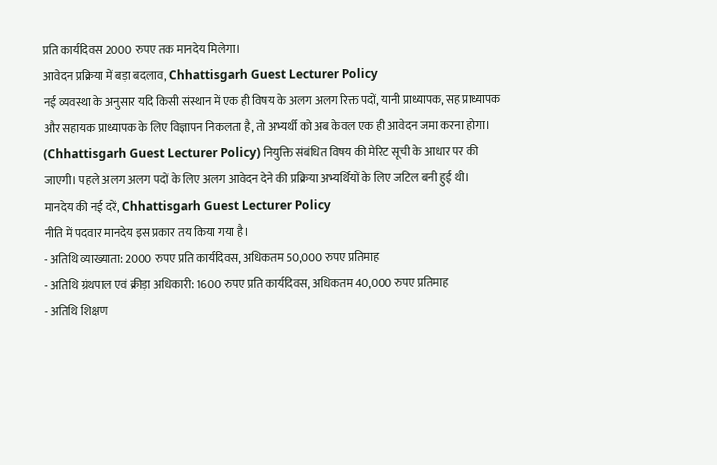प्रति कार्यदिवस 2000 रुपए तक मानदेय मिलेगा।
आवेदन प्रक्रिया में बड़ा बदलाव, Chhattisgarh Guest Lecturer Policy
नई व्यवस्था के अनुसार यदि किसी संस्थान में एक ही विषय के अलग अलग रिक्त पदों, यानी प्राध्यापक, सह प्राध्यापक और सहायक प्राध्यापक के लिए विज्ञापन निकलता है, तो अभ्यर्थी को अब केवल एक ही आवेदन जमा करना होगा। (Chhattisgarh Guest Lecturer Policy) नियुक्ति संबंधित विषय की मेरिट सूची के आधार पर की जाएगी। पहले अलग अलग पदों के लिए अलग आवेदन देने की प्रक्रिया अभ्यर्थियों के लिए जटिल बनी हुई थी।
मानदेय की नई दरें, Chhattisgarh Guest Lecturer Policy
नीति में पदवार मानदेय इस प्रकार तय किया गया है।
- अतिथि व्याख्याता: 2000 रुपए प्रति कार्यदिवस, अधिकतम 50,000 रुपए प्रतिमाह
- अतिथि ग्रंथपाल एवं क्रीड़ा अधिकारी: 1600 रुपए प्रति कार्यदिवस, अधिकतम 40,000 रुपए प्रतिमाह
- अतिथि शिक्षण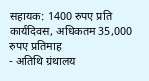सहायक: 1400 रुपए प्रति कार्यदिवस, अधिकतम 35,000 रुपए प्रतिमाह
- अतिथि ग्रंथालय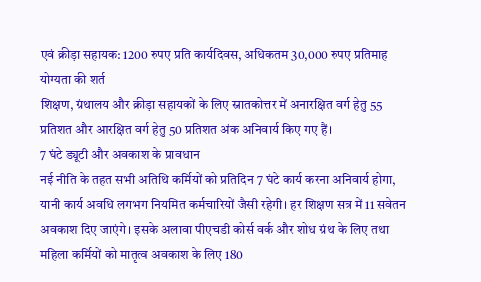एवं क्रीड़ा सहायक: 1200 रुपए प्रति कार्यदिवस, अधिकतम 30,000 रुपए प्रतिमाह
योग्यता की शर्त
शिक्षण, ग्रंथालय और क्रीड़ा सहायकों के लिए स्नातकोत्तर में अनारक्षित वर्ग हेतु 55 प्रतिशत और आरक्षित वर्ग हेतु 50 प्रतिशत अंक अनिवार्य किए गए हैं।
7 घंटे ड्यूटी और अवकाश के प्रावधान
नई नीति के तहत सभी अतिथि कर्मियों को प्रतिदिन 7 घंटे कार्य करना अनिवार्य होगा, यानी कार्य अवधि लगभग नियमित कर्मचारियों जैसी रहेगी। हर शिक्षण सत्र में 11 सवेतन अवकाश दिए जाएंगे। इसके अलावा पीएचडी कोर्स वर्क और शोध ग्रंथ के लिए तथा महिला कर्मियों को मातृत्व अवकाश के लिए 180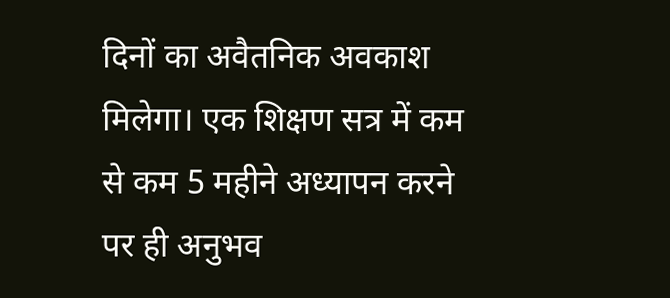दिनों का अवैतनिक अवकाश मिलेगा। एक शिक्षण सत्र में कम से कम 5 महीने अध्यापन करने पर ही अनुभव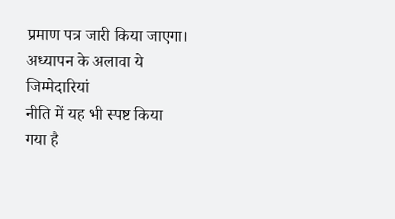प्रमाण पत्र जारी किया जाएगा।
अध्यापन के अलावा ये जिम्मेदारियां
नीति में यह भी स्पष्ट किया गया है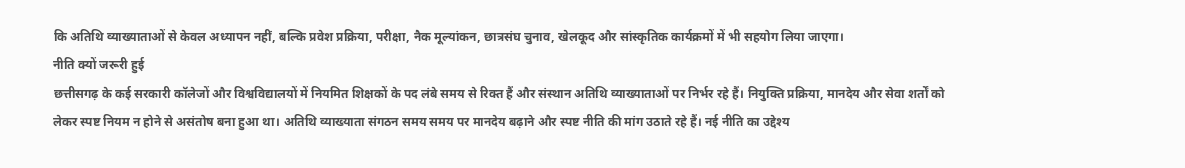कि अतिथि व्याख्याताओं से केवल अध्यापन नहीं, बल्कि प्रवेश प्रक्रिया, परीक्षा, नैक मूल्यांकन, छात्रसंघ चुनाव, खेलकूद और सांस्कृतिक कार्यक्रमों में भी सहयोग लिया जाएगा।
नीति क्यों जरूरी हुई
छत्तीसगढ़ के कई सरकारी कॉलेजों और विश्वविद्यालयों में नियमित शिक्षकों के पद लंबे समय से रिक्त हैं और संस्थान अतिथि व्याख्याताओं पर निर्भर रहे हैं। नियुक्ति प्रक्रिया, मानदेय और सेवा शर्तों को लेकर स्पष्ट नियम न होने से असंतोष बना हुआ था। अतिथि व्याख्याता संगठन समय समय पर मानदेय बढ़ाने और स्पष्ट नीति की मांग उठाते रहे हैं। नई नीति का उद्देश्य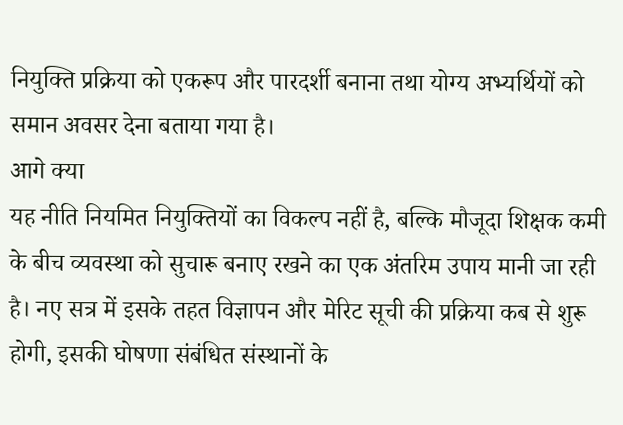नियुक्ति प्रक्रिया को एकरूप और पारदर्शी बनाना तथा योग्य अभ्यर्थियों को समान अवसर देना बताया गया है।
आगे क्या
यह नीति नियमित नियुक्तियों का विकल्प नहीं है, बल्कि मौजूदा शिक्षक कमी के बीच व्यवस्था को सुचारू बनाए रखने का एक अंतरिम उपाय मानी जा रही है। नए सत्र में इसके तहत विज्ञापन और मेरिट सूची की प्रक्रिया कब से शुरू होगी, इसकी घोषणा संबंधित संस्थानों के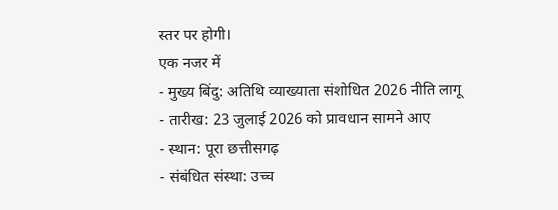स्तर पर होगी।
एक नजर में
- मुख्य बिंदु: अतिथि व्याख्याता संशोधित 2026 नीति लागू
- तारीख: 23 जुलाई 2026 को प्रावधान सामने आए
- स्थान: पूरा छत्तीसगढ़
- संबंधित संस्था: उच्च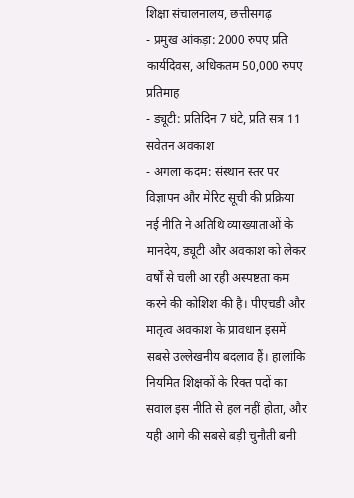शिक्षा संचालनालय, छत्तीसगढ़
- प्रमुख आंकड़ा: 2000 रुपए प्रति कार्यदिवस, अधिकतम 50,000 रुपए प्रतिमाह
- ड्यूटी: प्रतिदिन 7 घंटे, प्रति सत्र 11 सवेतन अवकाश
- अगला कदम: संस्थान स्तर पर विज्ञापन और मेरिट सूची की प्रक्रिया
नई नीति ने अतिथि व्याख्याताओं के मानदेय, ड्यूटी और अवकाश को लेकर वर्षों से चली आ रही अस्पष्टता कम करने की कोशिश की है। पीएचडी और मातृत्व अवकाश के प्रावधान इसमें सबसे उल्लेखनीय बदलाव हैं। हालांकि नियमित शिक्षकों के रिक्त पदों का सवाल इस नीति से हल नहीं होता, और यही आगे की सबसे बड़ी चुनौती बनी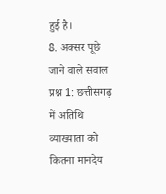हुई है।
8. अक्सर पूछे जाने वाले सवाल
प्रश्न 1: छत्तीसगढ़ में अतिथि व्याख्याता को कितना मानदेय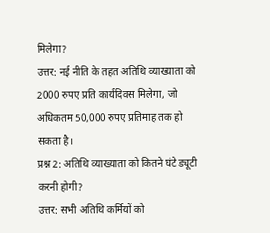मिलेगा?
उत्तर: नई नीति के तहत अतिथि व्याख्याता को 2000 रुपए प्रति कार्यदिवस मिलेगा, जो अधिकतम 50,000 रुपए प्रतिमाह तक हो सकता है।
प्रश्न 2: अतिथि व्याख्याता को कितने घंटे ड्यूटी करनी होगी?
उत्तर: सभी अतिथि कर्मियों को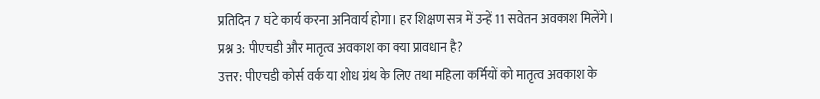प्रतिदिन 7 घंटे कार्य करना अनिवार्य होगा। हर शिक्षण सत्र में उन्हें 11 सवेतन अवकाश मिलेंगे।
प्रश्न 3: पीएचडी और मातृत्व अवकाश का क्या प्रावधान है?
उत्तर: पीएचडी कोर्स वर्क या शोध ग्रंथ के लिए तथा महिला कर्मियों को मातृत्व अवकाश के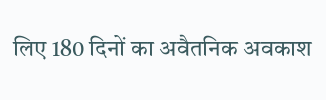लिए 180 दिनों का अवैतनिक अवकाश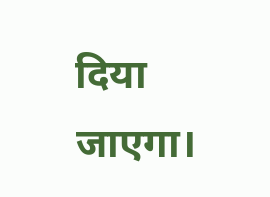दिया जाएगा।